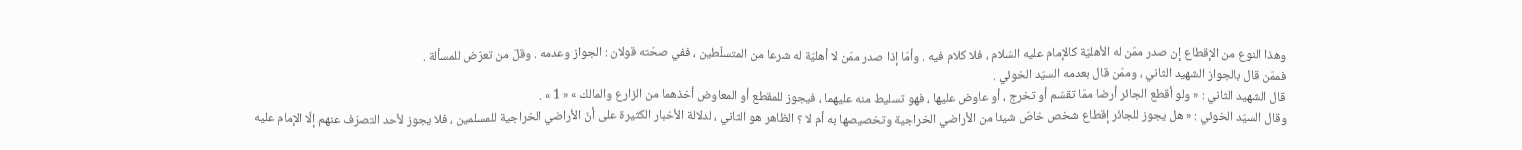وهذا النوع من الإقطاع إن صدر ممّن له الأهليّة كالإمام عليه السّلام ، فلا كلام فيه . وأمّا إذا صدر ممّن لا أهليّة له شرعا من المتسلّطين ، ففي صحّته قولان : الجواز وعدمه . وقلّ من تعرّض للمسألة .
فممّن قال بالجواز الشهيد الثاني ، وممّن قال بعدمه السيّد الخوئي .
قال الشهيد الثاني : « ولو أقطع الجائر أرضا ممّا تقسّم أو تخرج ، أو عاوض عليها ، فهو تسليط منه عليهما ، فيجوز للمقطع أو المعاوض أخذهما من الزارع والمالك » « 1 » .
وقال السيّد الخوئي : « هل يجوز للجائر إقطاع شخص خاصّ شيئا من الأراضي الخراجية وتخصيصها به أم لا ؟ الظاهر هو الثاني ، لدلالة الأخبار الكثيرة على أنّ الأراضي الخراجية للمسلمين ، فلا يجوز لأحد التصرّف عنهم إلّا الإمام عليه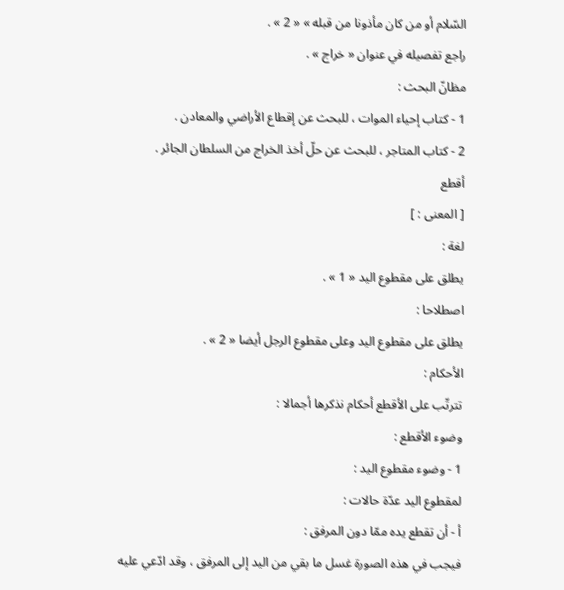السّلام أو من كان مأذونا من قبله » « 2 » .
راجع تفصيله في عنوان « خراج » .
مظانّ البحث :
1 - كتاب إحياء الموات ، للبحث عن إقطاع الأراضي والمعادن .
2 - كتاب المتاجر ، للبحث عن حلّ أخذ الخراج من السلطان الجائر .
أقطع
[ المعنى : ]
لغة :
يطلق على مقطوع اليد « 1 » .
اصطلاحا :
يطلق على مقطوع اليد وعلى مقطوع الرجل أيضا « 2 » .
الأحكام :
تترتّب على الأقطع أحكام نذكرها أجمالا :
وضوء الأقطع :
1 - وضوء مقطوع اليد :
لمقطوع اليد عدّة حالات :
أ - أن تقطع يده ممّا دون المرفق :
فيجب في هذه الصورة غسل ما بقي من اليد إلى المرفق ، وقد ادّعي عليه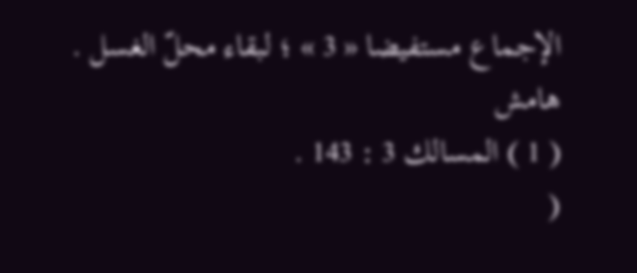الإجماع مستفيضا « 3 » ؛ لبقاء محلّ الغسل .
هامش
( 1 ) المسالك 3 : 143 .
(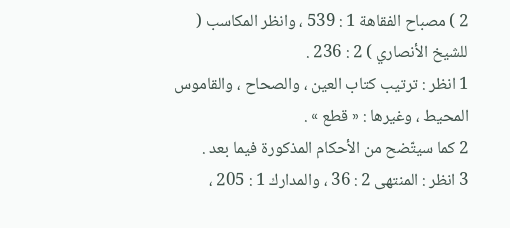2 ) مصباح الفقاهة 1 : 539 ، وانظر المكاسب ( للشيخ الأنصاري ) 2 : 236 .
1 انظر : ترتيب كتاب العين ، والصحاح ، والقاموس المحيط ، وغيرها : « قطع » .
2 كما سيتّضح من الأحكام المذكورة فيما بعد .
3 انظر : المنتهى 2 : 36 ، والمدارك 1 : 205 ،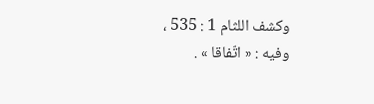وكشف اللثام 1 : 535 ، وفيه : « اتّفاقا » .